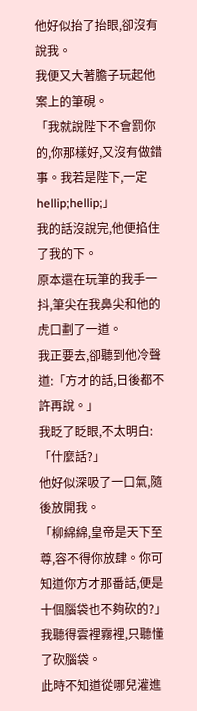他好似抬了抬眼,卻沒有說我。
我便又大著膽子玩起他案上的筆硯。
「我就說陛下不會罰你的,你那樣好,又沒有做錯事。我若是陛下,一定hellip;hellip;」
我的話沒說完,他便掐住了我的下。
原本還在玩筆的我手一抖,筆尖在我鼻尖和他的虎口劃了一道。
我正要去,卻聽到他冷聲道:「方才的話,日後都不許再說。」
我眨了眨眼,不太明白:「什麼話?」
他好似深吸了一口氣,隨後放開我。
「柳綿綿,皇帝是天下至尊,容不得你放肆。你可知道你方才那番話,便是十個腦袋也不夠砍的?」
我聽得雲裡霧裡,只聽懂了砍腦袋。
此時不知道從哪兒灌進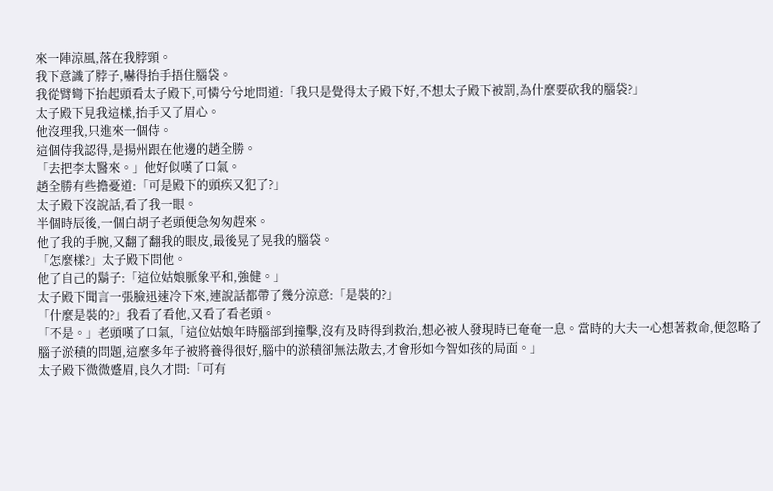來一陣涼風,落在我脖頸。
我下意識了脖子,嚇得抬手捂住腦袋。
我從臂彎下抬起頭看太子殿下,可憐兮兮地問道:「我只是覺得太子殿下好,不想太子殿下被罰,為什麼要砍我的腦袋?」
太子殿下見我這樣,抬手又了眉心。
他沒理我,只進來一個侍。
這個侍我認得,是揚州跟在他邊的趙全勝。
「去把李太醫來。」他好似嘆了口氣。
趙全勝有些擔憂道:「可是殿下的頭疾又犯了?」
太子殿下沒說話,看了我一眼。
半個時辰後,一個白胡子老頭便急匆匆趕來。
他了我的手腕,又翻了翻我的眼皮,最後晃了晃我的腦袋。
「怎麼樣?」太子殿下問他。
他了自己的鬍子:「這位姑娘脈象平和,強健。」
太子殿下聞言一張臉迅速冷下來,連說話都帶了幾分涼意:「是裝的?」
「什麼是裝的?」我看了看他,又看了看老頭。
「不是。」老頭嘆了口氣,「這位姑娘年時腦部到撞擊,沒有及時得到救治,想必被人發現時已奄奄一息。當時的大夫一心想著救命,便忽略了腦子淤積的問題,這麼多年子被將養得很好,腦中的淤積卻無法散去,才會形如今智如孩的局面。」
太子殿下微微蹙眉,良久才問:「可有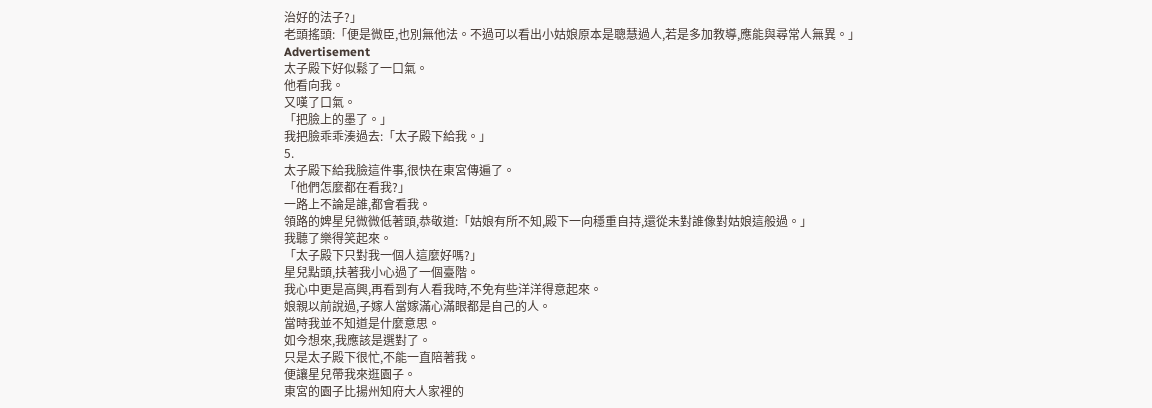治好的法子?」
老頭搖頭:「便是微臣,也別無他法。不過可以看出小姑娘原本是聰慧過人,若是多加教導,應能與尋常人無異。」
Advertisement
太子殿下好似鬆了一口氣。
他看向我。
又嘆了口氣。
「把臉上的墨了。」
我把臉乖乖湊過去:「太子殿下給我。」
5.
太子殿下給我臉這件事,很快在東宮傳遍了。
「他們怎麼都在看我?」
一路上不論是誰,都會看我。
領路的婢星兒微微低著頭,恭敬道:「姑娘有所不知,殿下一向穩重自持,還從未對誰像對姑娘這般過。」
我聽了樂得笑起來。
「太子殿下只對我一個人這麼好嗎?」
星兒點頭,扶著我小心過了一個臺階。
我心中更是高興,再看到有人看我時,不免有些洋洋得意起來。
娘親以前說過,子嫁人當嫁滿心滿眼都是自己的人。
當時我並不知道是什麼意思。
如今想來,我應該是選對了。
只是太子殿下很忙,不能一直陪著我。
便讓星兒帶我來逛園子。
東宮的園子比揚州知府大人家裡的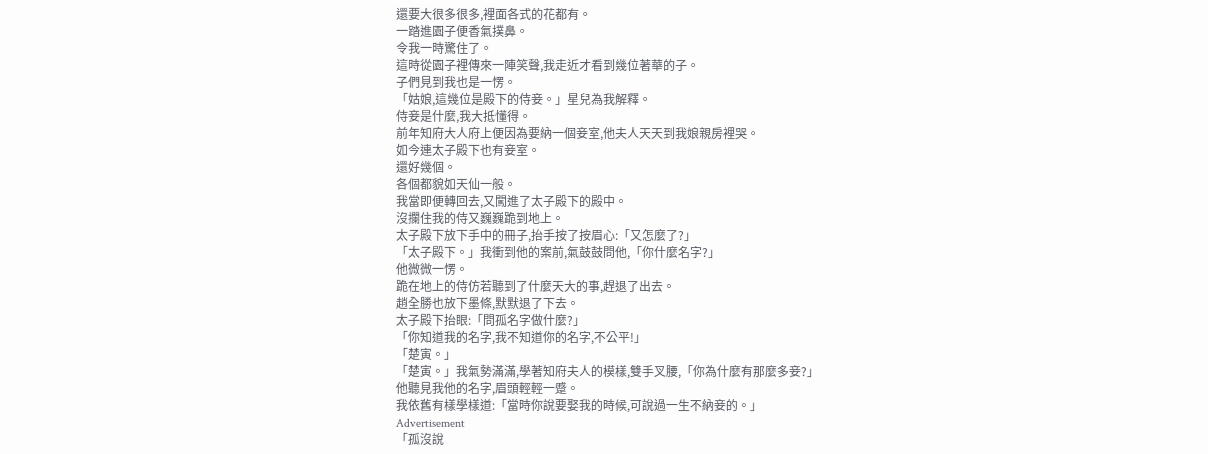還要大很多很多,裡面各式的花都有。
一踏進園子便香氣撲鼻。
令我一時驚住了。
這時從園子裡傳來一陣笑聲,我走近才看到幾位著華的子。
子們見到我也是一愣。
「姑娘,這幾位是殿下的侍妾。」星兒為我解釋。
侍妾是什麼,我大抵懂得。
前年知府大人府上便因為要納一個妾室,他夫人天天到我娘親房裡哭。
如今連太子殿下也有妾室。
還好幾個。
各個都貌如天仙一般。
我當即便轉回去,又闖進了太子殿下的殿中。
沒攔住我的侍又巍巍跪到地上。
太子殿下放下手中的冊子,抬手按了按眉心:「又怎麼了?」
「太子殿下。」我衝到他的案前,氣鼓鼓問他,「你什麼名字?」
他微微一愣。
跪在地上的侍仿若聽到了什麼天大的事,趕退了出去。
趙全勝也放下墨條,默默退了下去。
太子殿下抬眼:「問孤名字做什麼?」
「你知道我的名字,我不知道你的名字,不公平!」
「楚寅。」
「楚寅。」我氣勢滿滿,學著知府夫人的模樣,雙手叉腰,「你為什麼有那麼多妾?」
他聽見我他的名字,眉頭輕輕一蹙。
我依舊有樣學樣道:「當時你說要娶我的時候,可說過一生不納妾的。」
Advertisement
「孤沒說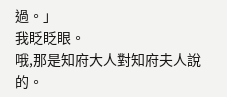過。」
我眨眨眼。
哦,那是知府大人對知府夫人說的。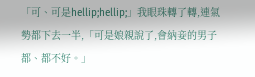「可、可是hellip;hellip;」我眼珠轉了轉,連氣勢都下去一半,「可是娘親說了,會納妾的男子都、都不好。」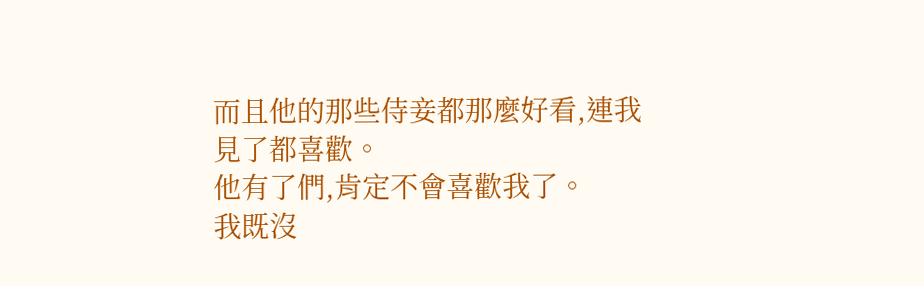而且他的那些侍妾都那麼好看,連我見了都喜歡。
他有了們,肯定不會喜歡我了。
我既沒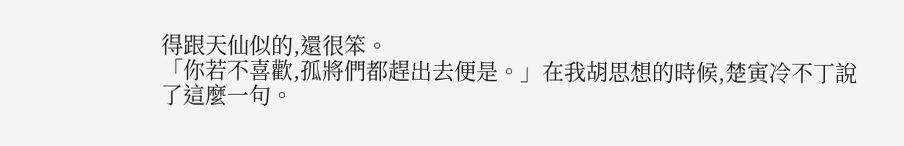得跟天仙似的,還很笨。
「你若不喜歡,孤將們都趕出去便是。」在我胡思想的時候,楚寅冷不丁說了這麼一句。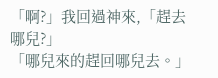「啊?」我回過神來,「趕去哪兒?」
「哪兒來的趕回哪兒去。」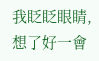我眨眨眼睛,想了好一會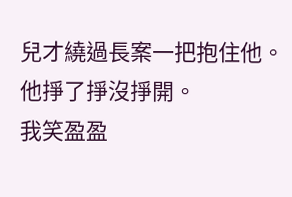兒才繞過長案一把抱住他。
他掙了掙沒掙開。
我笑盈盈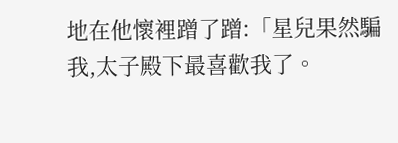地在他懷裡蹭了蹭:「星兒果然騙我,太子殿下最喜歡我了。